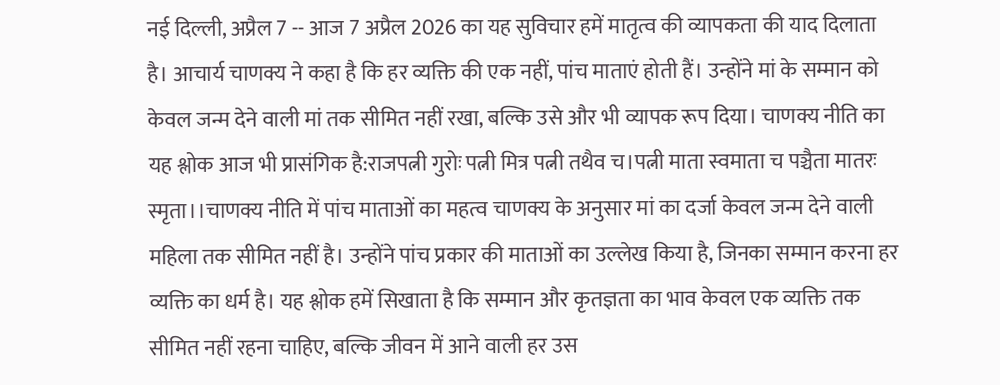नई दिल्ली, अप्रैल 7 -- आज 7 अप्रैल 2026 का यह सुविचार हमें मातृत्व की व्यापकता की याद दिलाता है। आचार्य चाणक्य ने कहा है कि हर व्यक्ति की एक नहीं, पांच माताएं होती हैं। उन्होंने मां के सम्मान को केवल जन्म देने वाली मां तक सीमित नहीं रखा, बल्कि उसे और भी व्यापक रूप दिया। चाणक्य नीति का यह श्लोक आज भी प्रासंगिक है:राजपत्नी गुरोः पत्नी मित्र पत्नी तथैव च।पत्नी माता स्वमाता च पञ्चैता मातरः स्मृता।।चाणक्य नीति में पांच माताओं का महत्व चाणक्य के अनुसार मां का दर्जा केवल जन्म देने वाली महिला तक सीमित नहीं है। उन्होंने पांच प्रकार की माताओं का उल्लेख किया है, जिनका सम्मान करना हर व्यक्ति का धर्म है। यह श्लोक हमें सिखाता है कि सम्मान और कृतज्ञता का भाव केवल एक व्यक्ति तक सीमित नहीं रहना चाहिए, बल्कि जीवन में आने वाली हर उस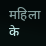महिला के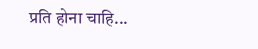प्रति होना चाहि...